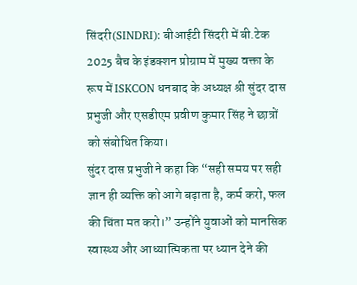सिंदरी(SINDRI): बीआईटी सिंदरी में बी.टेक 2025 बैच के इंडक्शन प्रोग्राम में मुख्य वक्ता के रूप में ISKCON धनबाद के अध्यक्ष श्री सुंदर दास प्रभुजी और एसडीएम प्रवीण कुमार सिंह ने छात्रों को संबोधित किया।
सुंदर दास प्रभुजी ने कहा कि “सही समय पर सही ज्ञान ही व्यक्ति को आगे बढ़ाता है, कर्म करो, फल की चिंता मत करो।” उन्होंने युवाओं को मानसिक स्वास्थ्य और आध्यात्मिकता पर ध्यान देने की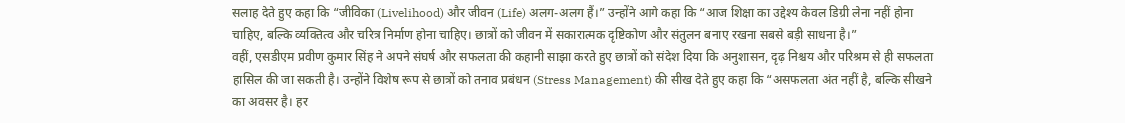सलाह देते हुए कहा कि “जीविका (Livelihood) और जीवन (Life) अलग-अलग हैं।” उन्होंने आगे कहा कि “आज शिक्षा का उद्देश्य केवल डिग्री लेना नहीं होना चाहिए, बल्कि व्यक्तित्व और चरित्र निर्माण होना चाहिए। छात्रों को जीवन में सकारात्मक दृष्टिकोण और संतुलन बनाए रखना सबसे बड़ी साधना है।”
वहीं, एसडीएम प्रवीण कुमार सिंह ने अपने संघर्ष और सफलता की कहानी साझा करते हुए छात्रों को संदेश दिया कि अनुशासन, दृढ़ निश्चय और परिश्रम से ही सफलता हासिल की जा सकती है। उन्होंने विशेष रूप से छात्रों को तनाव प्रबंधन (Stress Management) की सीख देते हुए कहा कि “असफलता अंत नहीं है, बल्कि सीखने का अवसर है। हर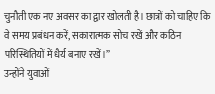चुनौती एक नए अवसर का द्वार खोलती है। छात्रों को चाहिए कि वे समय प्रबंधन करें, सकारात्मक सोच रखें और कठिन परिस्थितियों में धैर्य बनाए रखें।”
उन्होंने युवाओं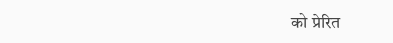को प्रेरित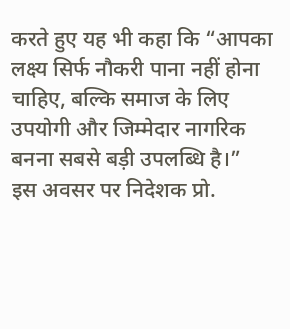करते हुए यह भी कहा कि “आपका लक्ष्य सिर्फ नौकरी पाना नहीं होना चाहिए, बल्कि समाज के लिए उपयोगी और जिम्मेदार नागरिक बनना सबसे बड़ी उपलब्धि है।”
इस अवसर पर निदेशक प्रो.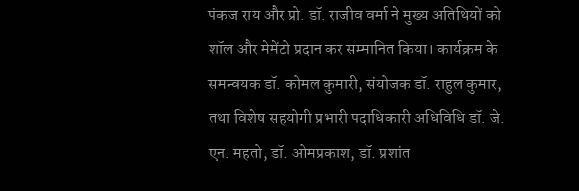पंकज राय और प्रो. डॉ. राजीव वर्मा ने मुख्य अतिथियों को शॉल और मेमेंटो प्रदान कर सम्मानित किया। कार्यक्रम के समन्वयक डॉ. कोमल कुमारी, संयोजक डॉ. राहुल कुमार, तथा विशेष सहयोगी प्रभारी पदाधिकारी अधिविधि डॉ. जे. एन. महतो, डॉ. ओमप्रकाश, डॉ. प्रशांत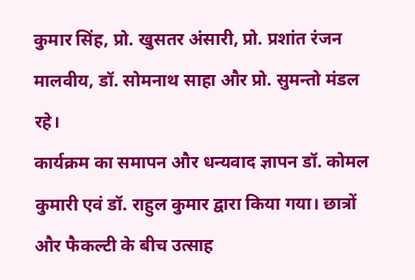कुमार सिंह, प्रो. खुसतर अंसारी, प्रो. प्रशांत रंजन मालवीय, डॉ. सोमनाथ साहा और प्रो. सुमन्तो मंडल रहे।
कार्यक्रम का समापन और धन्यवाद ज्ञापन डॉ. कोमल कुमारी एवं डॉ. राहुल कुमार द्वारा किया गया। छात्रों और फैकल्टी के बीच उत्साह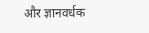और ज्ञानवर्धक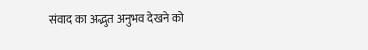संवाद का अद्भुत अनुभव देखने को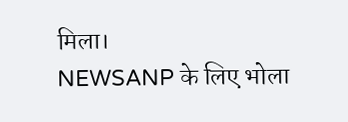मिला।
NEWSANP के लिए भोला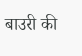बाउरी की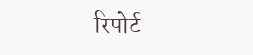रिपोर्ट